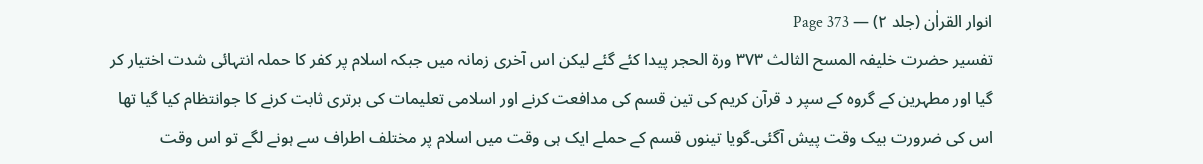انوار القراٰن (جلد ۲) — Page 373
تفسیر حضرت خلیفہ المسح الثالث ۳۷۳ ورة الحجر پیدا کئے گئے لیکن اس آخری زمانہ میں جبکہ اسلام پر کفر کا حملہ انتہائی شدت اختیار کر گیا اور مطہرین کے گروہ کے سپر د قرآن کریم کی تین قسم کی مدافعت کرنے اور اسلامی تعلیمات کی برتری ثابت کرنے کا جوانتظام کیا گیا تھا اس کی ضرورت بیک وقت پیش آگئی۔گویا تینوں قسم کے حملے ایک ہی وقت میں اسلام پر مختلف اطراف سے ہونے لگے تو اس وقت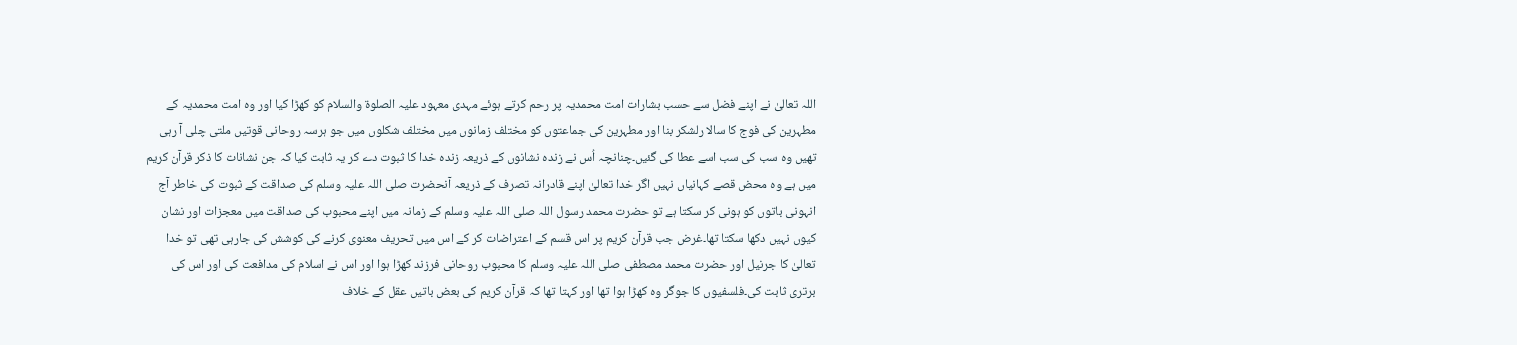اللہ تعالیٰ نے اپنے فضل سے حسب بشارات امت محمدیہ پر رحم کرتے ہوئے مہدی معہود علیہ الصلوۃ والسلام کو کھڑا کیا اور وہ امت محمدیہ کے مطہرین کی فوج کا سالا رلشکر بنا اور مطہرین کی جماعتوں کو مختلف زمانوں میں مختلف شکلوں میں جو ہرسہ روحانی قوتیں ملتی چلی آ رہی تھیں وہ سب کی سب اسے عطا کی گئیں۔چنانچہ اُس نے زندہ نشانوں کے ذریعہ زندہ خدا کا ثبوت دے کر یہ ثابت کیا کہ جن نشانات کا ذکر قرآن کریم میں ہے وہ محض قصے کہانیاں نہیں اگر خدا تعالیٰ اپنے قادرانہ تصرف کے ذریعہ آنحضرت صلی اللہ علیہ وسلم کی صداقت کے ثبوت کی خاطر آج انہونی باتوں کو ہونی کر سکتا ہے تو حضرت محمد رسول اللہ صلی اللہ علیہ وسلم کے زمانہ میں اپنے محبوب کی صداقت میں معجزات اور نشان کیوں نہیں دکھا سکتا تھا۔غرض جب قرآن کریم پر اس قسم کے اعتراضات کر کے اس میں تحریف معنوی کرنے کی کوشش کی جارہی تھی تو خدا تعالیٰ کا جرنیل اور حضرت محمد مصطفی صلی اللہ علیہ وسلم کا محبوب روحانی فرزند کھڑا ہوا اور اس نے اسلام کی مدافعت کی اور اس کی برتری ثابت کی۔فلسفیوں کا جوگر وہ کھڑا ہوا تھا اور کہتا تھا کہ قرآن کریم کی بعض باتیں عقل کے خلاف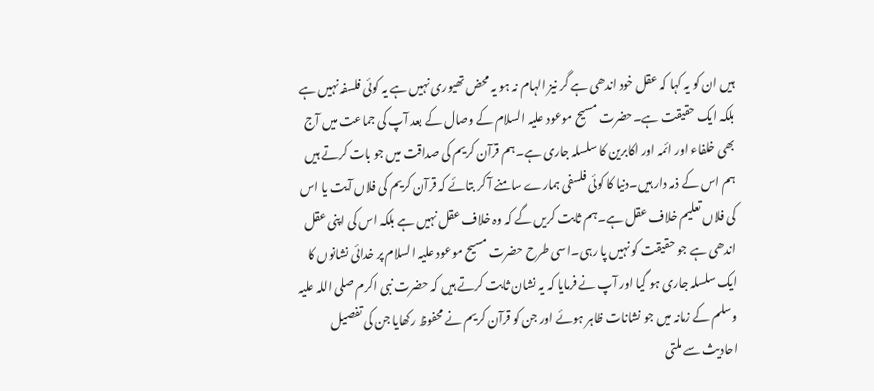ہیں ان کو یہ کہا کہ عقل خود اندھی ہے گر نیز الہام نہ ہو یہ محض تھیوری نہیں ہے یہ کوئی فلسفہ نہیں ہے بلکہ ایک حقیقت ہے۔حضرت مسیح موعود علیہ السلام کے وصال کے بعد آپ کی جماعت میں آج بھی خلفاء اور ائمہ اور اکابرین کا سلسلہ جاری ہے۔ہم قرآن کریم کی صداقت میں جو بات کرتے ہیں ہم اس کے ذمہ دار ہیں۔دنیا کا کوئی فلسفی ہمارے سامنے آ کر بتائے کہ قرآن کریم کی فلاں آیت یا اس کی فلاں تعلیم خلاف عقل ہے۔ہم ثابت کریں گے کہ وہ خلاف عقل نہیں ہے بلکہ اس کی اپنی عقل اندھی ہے جو حقیقت کو نہیں پا رہی۔اسی طرح حضرت مسیح موعود علیہ السلام پر خدائی نشانوں کا ایک سلسلہ جاری ہو گیا اور آپ نے فرمایا کہ یہ نشان ثابت کرتے ہیں کہ حضرت نبی اکرم صلی اللہ علیہ وسلم کے زمانہ میں جو نشانات ظاہر ہوئے اور جن کو قرآن کریم نے محفوظ رکھایا جن کی تفصیل احادیث سے ملتی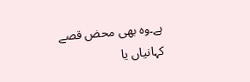ہے۔وہ بھی محض قصے کہانیاں یا